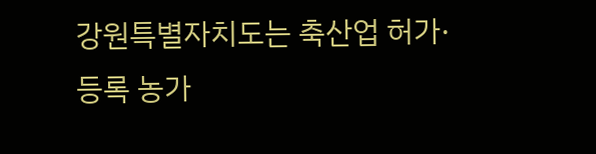강원특별자치도는 축산업 허가·등록 농가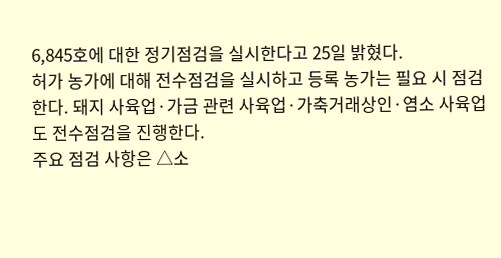6,845호에 대한 정기점검을 실시한다고 25일 밝혔다.
허가 농가에 대해 전수점검을 실시하고 등록 농가는 필요 시 점검한다. 돼지 사육업·가금 관련 사육업·가축거래상인·염소 사육업도 전수점검을 진행한다.
주요 점검 사항은 △소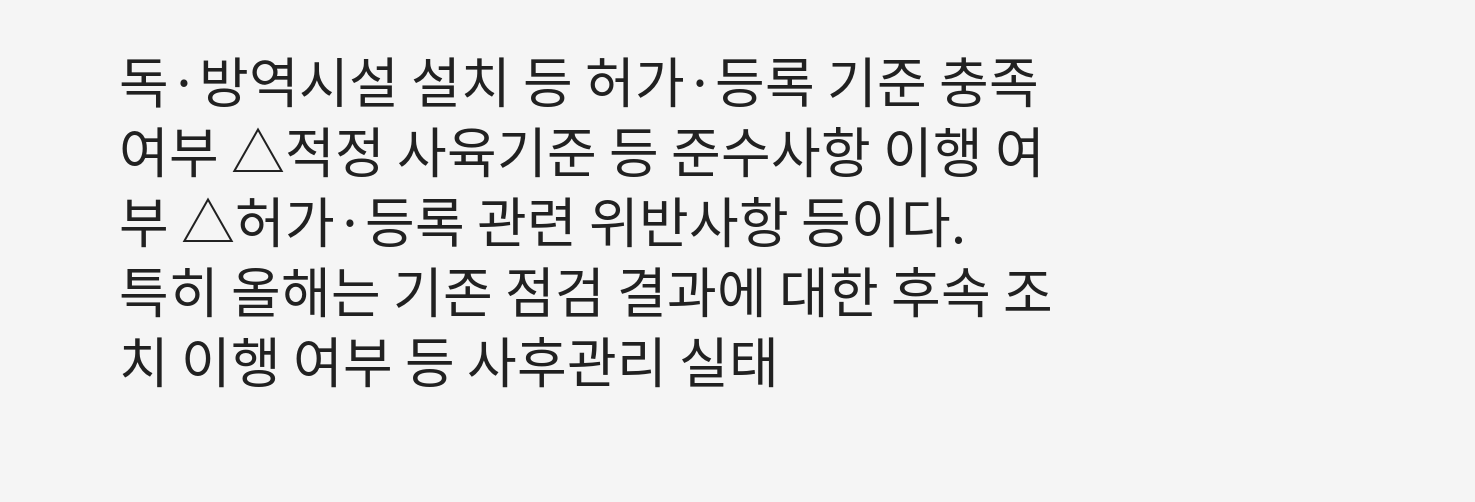독·방역시설 설치 등 허가·등록 기준 충족 여부 △적정 사육기준 등 준수사항 이행 여부 △허가·등록 관련 위반사항 등이다.
특히 올해는 기존 점검 결과에 대한 후속 조치 이행 여부 등 사후관리 실태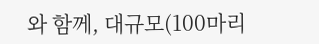와 함께, 대규모(100마리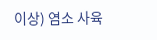이상) 염소 사육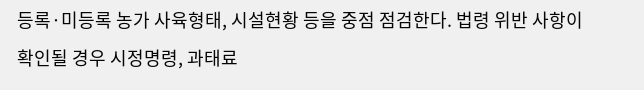등록·미등록 농가 사육형태, 시설현황 등을 중점 점검한다. 법령 위반 사항이 확인될 경우 시정명령, 과태료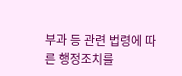부과 등 관련 법령에 따른 행정조치를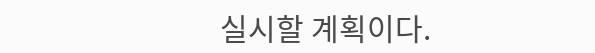실시할 계획이다.